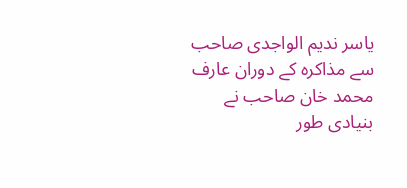یاسر ندیم الواجدی صاحب سے مذاکرہ کے دوران عارف محمد خان صاحب نے بنیادی طور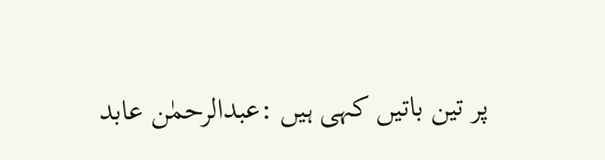پر تین باتیں کہی ہیں :عبدالرحمٰن عابد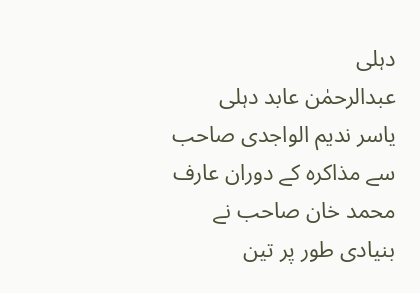دہلی
عبدالرحمٰن عابد دہلی
یاسر ندیم الواجدی صاحب سے مذاکرہ کے دوران عارف محمد خان صاحب نے بنیادی طور پر تین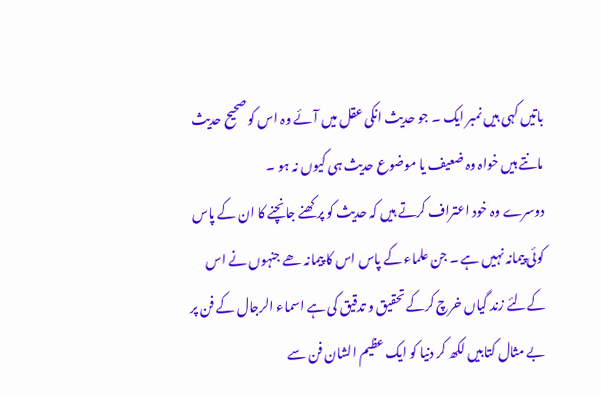باتیں کہی ہیں نمبر ایک ۔ جو حدیث انکی عقل میں آئے وہ اس کو صحیح حدیث مانتے ہیں خواہ وہ ضعیف یا موضوع حدیث ہی کیوں نہ ہو ۔
دوسرے وہ خود اعتراف کرتے ہیں کہ حدیث کو پرکھنے جانچنے کا ان کے پاس کوئی پیمانہ نہیں ہے ۔ جن علماء کے پاس اس کا پیمانہ ھے جنہوں نے اس کےلئے زند گیاں خرچ کرکے تحقیق و تدقیق کی ہے اسماء الرجال کے فن پر بے مثال کتابیں لکھ کر دنیا کو ایک عظیم الشان فن سے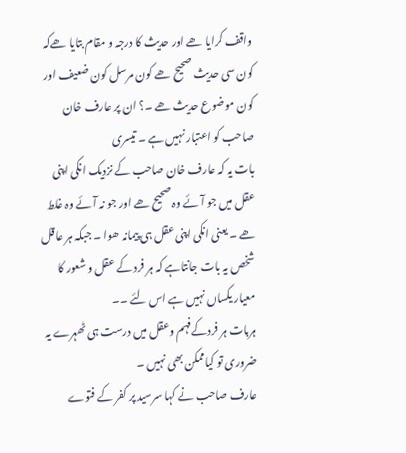واقف کرایا ھے اور حدیث کا درجہ و مقام بتایا ھےکہ کون سی حدیث صحیح ھے کون مرسل کون ضعیف اور کون موضوع حدیث ھے ۔؟ ان پر عارف خان صاحب کو اعتبار نہیں ہے ۔ تیسری
بات یہ کہ عارف خان صاحب کے نزدیک انکی اپنی عقل میں جو آئے وہ صحیح ھے اور جو نہ آئے وہ غلط ھے ۔ یعنی انکی اپنی عقل ہی پیمانہ ھوا ۔ جبکہ ہر عاقل شخص یہ بات جانتاہے کہ ہر فرد کے عقل و شعور کا معیار یکساں نہیں ہے اس لئے ۔۔
ہربات ہر فردکےفہم وعقل میں درست ہی ٹھہرے یہ ضروری تو کیاممکن بھی نہیں ۔
عارف صاحب نے کہا سرسید پر کفر کے فتوے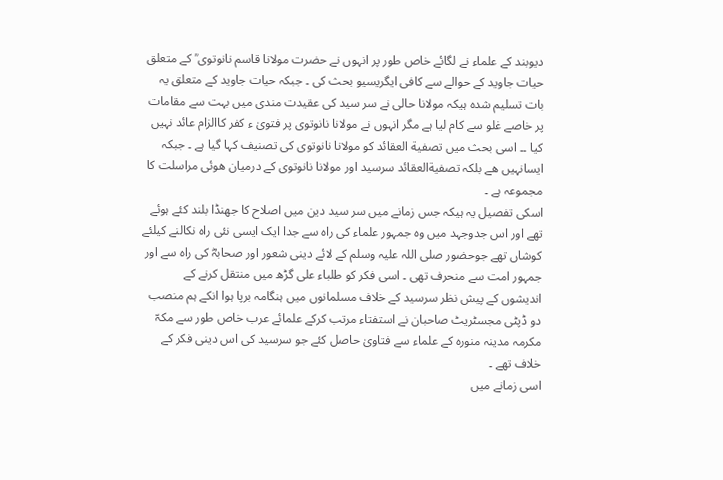دیوبند کے علماء نے لگائے خاص طور پر انہوں نے حضرت مولانا قاسم نانوتوی ؒ کے متعلق حیات جاوید کے حوالے سے کافی ایگریسیو بحث کی ۔ جبکہ حیات جاوید کے متعلق یہ بات تسلیم شدہ ہیکہ مولانا حالی نے سر سید کی عقیدت مندی میں بہت سے مقامات پر خاصے غلو سے کام لیا ہے مگر انہوں نے مولانا نانوتوی پر فتویٰ ء کفر کاالزام عائد نہیں کیا ۔۔ اسی بحث میں تصفیة العقائد کو مولانا نانوتوی کی تصنیف کہا گیا ہے ۔ جبکہ ایسانہیں ھے بلکہ تصفیةالعقائد سرسید اور مولانا نانوتوی کے درمیان ھوئی مراسلت کا مجموعہ ہے ۔
اسکی تفصیل یہ ہیکہ جس زمانے میں سر سید دین میں اصلاح کا جھنڈا بلند کئے ہوئے تھے اور اس جدوجہد میں وہ جمہور علماء کی راہ سے جدا ایک ایسی نئی راہ نکالنے کیلئے کوشاں تھے جوحضور صلی اللہ علیہ وسلم کے لائے دینی شعور اور صحابہؓ کی راہ سے اور جمہور امت سے منحرف تھی ۔ اسی فکر کو طلباء علی گڑھ میں منتقل کرنے کے اندیشوں کے پیش نظر سرسید کے خلاف مسلمانوں میں ہنگامہ برپا ہوا انکے ہم منصب دو ڈپٹی مجسٹریٹ صاحبان نے استفتاء مرتب کرکے علمائے عرب خاص طور سے مکہّ مکرمہ مدینہ منورہ کے علماء سے فتاویٰ حاصل کئے جو سرسید کی اس دینی فکر کے خلاف تھے ۔
اسی زمانے میں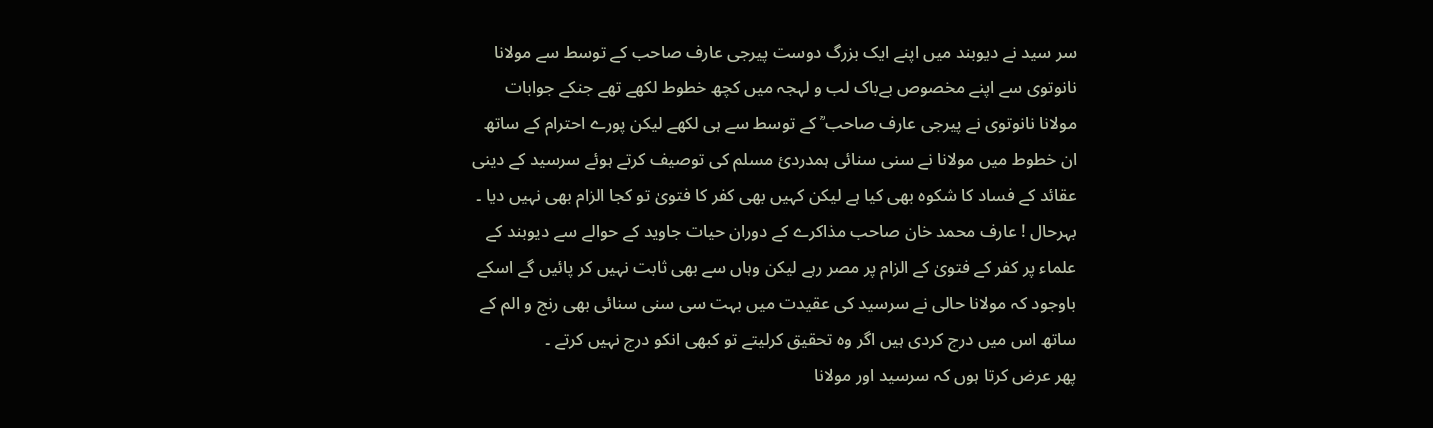سر سید نے دیوبند میں اپنے ایک بزرگ دوست پیرجی عارف صاحب کے توسط سے مولانا نانوتوی سے اپنے مخصوص بےباک لب و لہجہ میں کچھ خطوط لکھے تھے جنکے جوابات مولانا نانوتوی نے پیرجی عارف صاحب ؒ کے توسط سے ہی لکھے لیکن پورے احترام کے ساتھ ان خطوط میں مولانا نے سنی سنائی ہمدردئ مسلم کی توصیف کرتے ہوئے سرسید کے دینی عقائد کے فساد کا شکوہ بھی کیا ہے لیکن کہیں بھی کفر کا فتویٰ تو کجا الزام بھی نہیں دیا ۔
بہرحال ! عارف محمد خان صاحب مذاکرے کے دوران حیات جاوید کے حوالے سے دیوبند کے علماء پر کفر کے فتویٰ کے الزام پر مصر رہے لیکن وہاں سے بھی ثابت نہیں کر پائیں گے اسکے باوجود کہ مولانا حالی نے سرسید کی عقیدت میں بہت سی سنی سنائی بھی رنج و الم کے ساتھ اس میں درج کردی ہیں اگر وہ تحقیق کرلیتے تو کبھی انکو درج نہیں کرتے ۔
پھر عرض کرتا ہوں کہ سرسید اور مولانا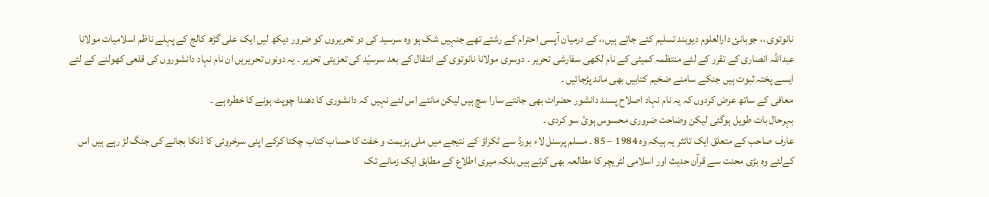نانوتوی ،، جوبانئ دارالعلوم دیوبند تسلیم کئے جاتے ہیں،، کے درمیان آپسی احترام کے رشتے تھے جنہیں شک ہو وہ سرسید کی دو تحریروں کو ضرور دیکھ لیں ایک علی گڑھ کالج کے پہلے ناظم اسلامیات مولانا عبداللہ انصاری کے تقرر کے لئے منتظمہ کمیٹی کے نام لکھی سفارشی تحریر ۔ دوسری مولانا نانوتوی کے انتقال کے بعد سرسیّد کی تعزیتی تحریر ۔ یہ دونوں تحریریں ان نام نہاد دانشوروں کی قلعی کھولنے کے لئے ایسے پختہ ثبوت ہیں جنکے سامنے ضخیم کتابیں بھی ماند پڑجائیں ۔
معافی کے ساتھ عرض کردوں کہ یہ نام نہاد اصلاح پسند دانشور حضرات بھی جانتے سارا سچ ہیں لیکن مانتے اس لئے نہیں کہ دانشوری کا دھندا چوپٹ ہونے کا خطرہ ہے ۔
بہرحال بات طویل ہوگئی لیکن وضاحت ضروری محسوس ہوئ سو کردی ۔
عارف صاحب کے متعلق ایک تائثر یہ ہیکہ وہ 1984 – 85 ۔ مسلم پرسنل لاء بورڈ سے ٹکراؤ کے نتیجے میں ملی ہزیمت و خفت کا حساب کتاب چکتا کرکے اپنی سرخروئی کا ڈنکا بجانے کی جنگ لڑ رہے ہیں اس کےلئے وہ بڑی محنت سے قرآن حدیث اور اسلامی لٹریچر کا مطالعہ بھی کرتے ہیں بلکہ میری اطلاع کے مطابق ایک زمانے تک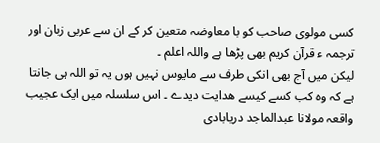کسی مولوی صاحب کو با معاوضہ متعین کر کے ان سے عربی زبان اور ترجمہ ء قرآن کریم بھی پڑھا ہے واللہ اعلم ۔
لیکن میں آج بھی انکی طرف سے مایوس نہیں ہوں یہ تو اللہ ہی جانتا ہے کہ وہ کب کسے کیسے ھدایت دیدے ۔ اس سلسلہ میں ایک عجیب واقعہ مولانا عبدالماجد دریابادی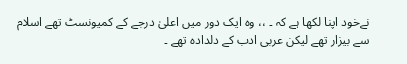نےخود اپنا لکھا ہے کہ ۔ ،، وہ ایک دور میں اعلیٰ درجے کے کمیونسٹ تھے اسلام سے بیزار تھے لیکن عربی ادب کے دلدادہ تھے ۔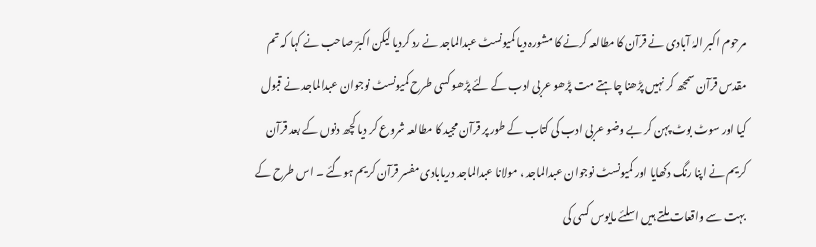مرحوم اکبر الہٰ آبادی نے قرآن کا مطالعہ کرنے کا مشورہ دیا کمیونسٹ عبدالماجد نے رد کردیا لیکن اکبرؔ صاحب نے کہا کہ تم مقدس قرآن سمجھ کر نہیں پڑھنا چاہتے مت پڑھو عربی ادب کے لئے پڑھو کسی طرح کمیونسٹ نوجوان عبدالماجد نے قبول کیا اور سوٹ بوٹ پہن کر بے وضو عربی ادب کی کتاب کے طور پر قرآن مجید کا مطالعہ شروع کر دیا کچھ دنوں کے بعد قرآن کریم نے اپنا رنگ دکھایا اور کمیونسٹ نوجوان عبدالماجد ، مولانا عبدالماجد دریابادی مفسر قرآن کریم ہوگئے ۔ اس طرح کے بہت سے واقعات ملتے ہیں اسلئے مایوس کسی کی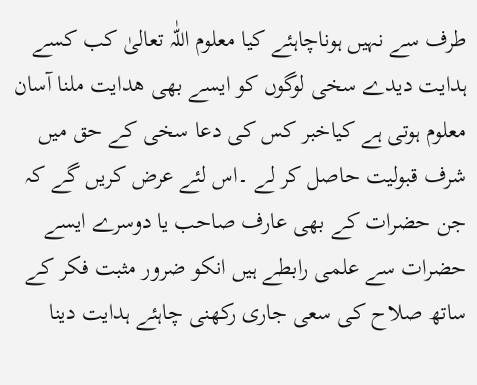طرف سے نہیں ہوناچاہئے کیا معلوم اللّٰہ تعالیٰ کب کسے ہدایت دیدے سخی لوگوں کو ایسے بھی ھدایت ملنا آسان معلوم ہوتی ہے کیاخبر کس کی دعا سخی کے حق میں شرف قبولیت حاصل کر لے ۔اس لئے عرض کریں گے کہ جن حضرات کے بھی عارف صاحب یا دوسرے ایسے حضرات سے علمی رابطے ہیں انکو ضرور مثبت فکر کے ساتھ صلاح کی سعی جاری رکھنی چاہئے ہدایت دینا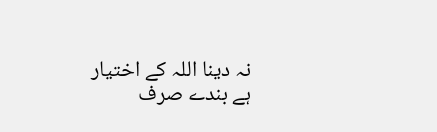نہ دینا اللہ کے اختیار ہے بندے صرف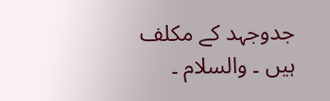جدوجہد کے مکلف ہیں ۔ والسلام ۔